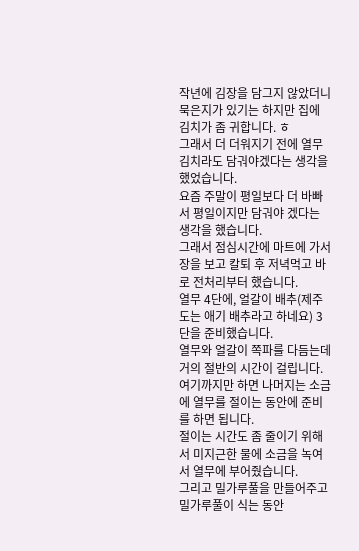작년에 김장을 담그지 않았더니 묵은지가 있기는 하지만 집에 김치가 좀 귀합니다. ㅎ
그래서 더 더워지기 전에 열무김치라도 담궈야겠다는 생각을 했었습니다.
요즘 주말이 평일보다 더 바빠서 평일이지만 담궈야 겠다는 생각을 했습니다.
그래서 점심시간에 마트에 가서 장을 보고 칼퇴 후 저녁먹고 바로 전처리부터 했습니다.
열무 4단에, 얼갈이 배추(제주도는 애기 배추라고 하네요) 3단을 준비했습니다.
열무와 얼갈이 쪽파를 다듬는데 거의 절반의 시간이 걸립니다.
여기까지만 하면 나머지는 소금에 열무를 절이는 동안에 준비를 하면 됩니다.
절이는 시간도 좀 줄이기 위해서 미지근한 물에 소금을 녹여서 열무에 부어줬습니다.
그리고 밀가루풀을 만들어주고 밀가루풀이 식는 동안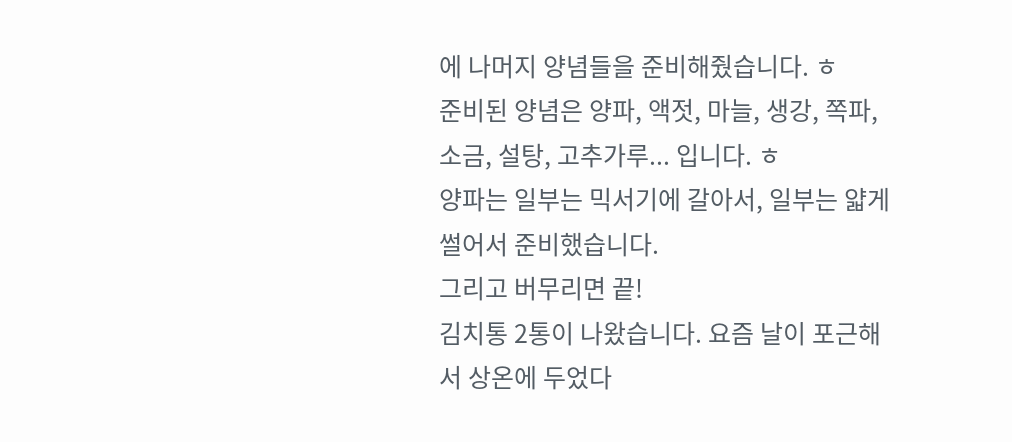에 나머지 양념들을 준비해줬습니다. ㅎ
준비된 양념은 양파, 액젓, 마늘, 생강, 쪽파, 소금, 설탕, 고추가루... 입니다. ㅎ
양파는 일부는 믹서기에 갈아서, 일부는 얇게 썰어서 준비했습니다.
그리고 버무리면 끝!
김치통 2통이 나왔습니다. 요즘 날이 포근해서 상온에 두었다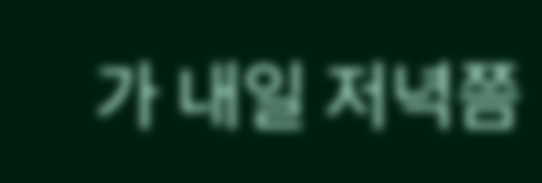가 내일 저녁쯤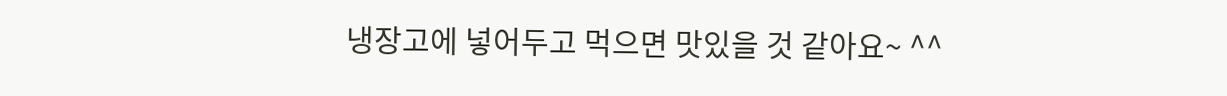냉장고에 넣어두고 먹으면 맛있을 것 같아요~ ^^